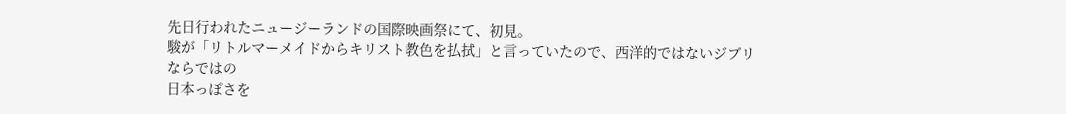先日行われたニュージーランドの国際映画祭にて、初見。
駿が「リトルマーメイドからキリスト教色を払拭」と言っていたので、西洋的ではないジブリならではの
日本っぽさを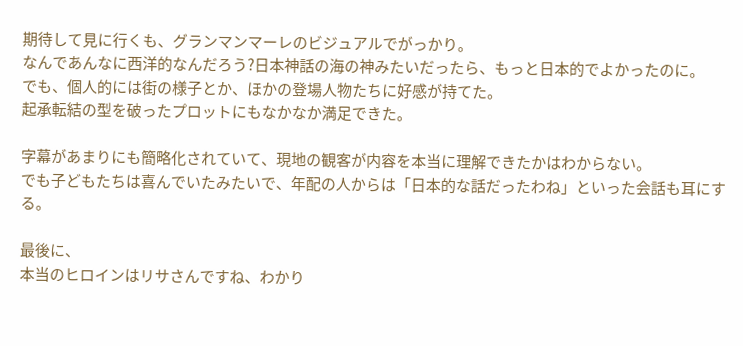期待して見に行くも、グランマンマーレのビジュアルでがっかり。
なんであんなに西洋的なんだろう?日本神話の海の神みたいだったら、もっと日本的でよかったのに。
でも、個人的には街の様子とか、ほかの登場人物たちに好感が持てた。
起承転結の型を破ったプロットにもなかなか満足できた。

字幕があまりにも簡略化されていて、現地の観客が内容を本当に理解できたかはわからない。
でも子どもたちは喜んでいたみたいで、年配の人からは「日本的な話だったわね」といった会話も耳にする。

最後に、
本当のヒロインはリサさんですね、わかり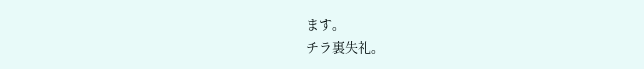ます。
チラ裏失礼。